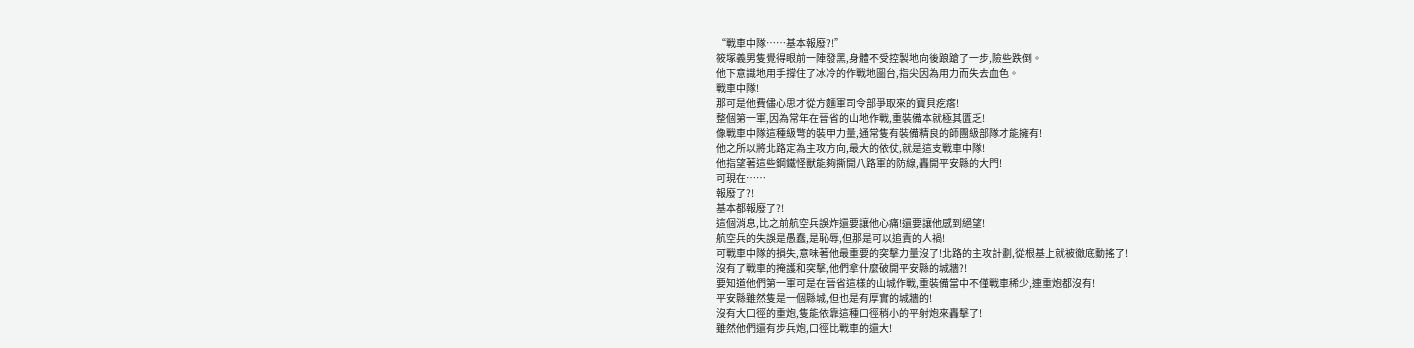“戰車中隊……基本報廢?!”
筱塚義男隻覺得眼前一陣發黑,身體不受控製地向後踉蹌了一步,險些跌倒。
他下意識地用手撐住了冰冷的作戰地圖台,指尖因為用力而失去血色。
戰車中隊!
那可是他費儘心思才從方麵軍司令部爭取來的寶貝疙瘩!
整個第一軍,因為常年在晉省的山地作戰,重裝備本就極其匱乏!
像戰車中隊這種級彆的裝甲力量,通常隻有裝備精良的師團級部隊才能擁有!
他之所以將北路定為主攻方向,最大的依仗,就是這支戰車中隊!
他指望著這些鋼鐵怪獸能夠撕開八路軍的防線,轟開平安縣的大門!
可現在……
報廢了?!
基本都報廢了?!
這個消息,比之前航空兵誤炸還要讓他心痛!還要讓他感到絕望!
航空兵的失誤是愚蠢,是恥辱,但那是可以追責的人禍!
可戰車中隊的損失,意味著他最重要的突擊力量沒了!北路的主攻計劃,從根基上就被徹底動搖了!
沒有了戰車的掩護和突擊,他們拿什麼破開平安縣的城牆?!
要知道他們第一軍可是在晉省這樣的山城作戰,重裝備當中不僅戰車稀少,連重炮都沒有!
平安縣雖然隻是一個縣城,但也是有厚實的城牆的!
沒有大口徑的重炮,隻能依靠這種口徑稍小的平射炮來轟擊了!
雖然他們還有步兵炮,口徑比戰車的還大!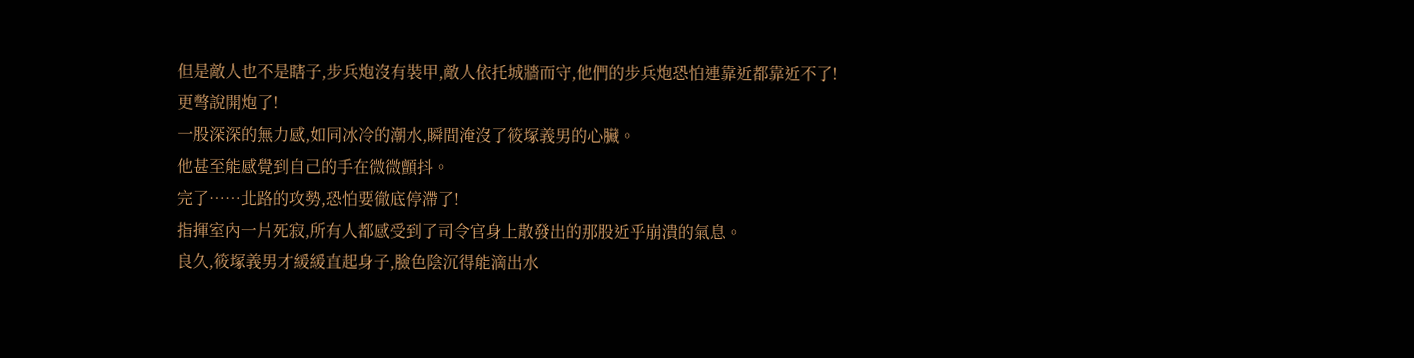但是敵人也不是瞎子,步兵炮沒有裝甲,敵人依托城牆而守,他們的步兵炮恐怕連靠近都靠近不了!
更彆說開炮了!
一股深深的無力感,如同冰冷的潮水,瞬間淹沒了筱塚義男的心臟。
他甚至能感覺到自己的手在微微顫抖。
完了……北路的攻勢,恐怕要徹底停滯了!
指揮室內一片死寂,所有人都感受到了司令官身上散發出的那股近乎崩潰的氣息。
良久,筱塚義男才緩緩直起身子,臉色陰沉得能滴出水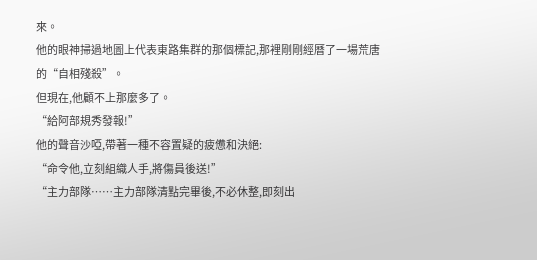來。
他的眼神掃過地圖上代表東路集群的那個標記,那裡剛剛經曆了一場荒唐的“自相殘殺”。
但現在,他顧不上那麼多了。
“給阿部規秀發報!”
他的聲音沙啞,帶著一種不容置疑的疲憊和決絕:
“命令他,立刻組織人手,將傷員後送!”
“主力部隊……主力部隊清點完畢後,不必休整,即刻出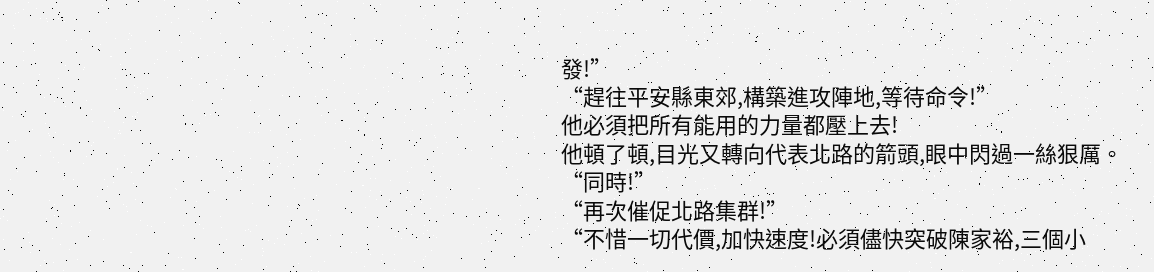發!”
“趕往平安縣東郊,構築進攻陣地,等待命令!”
他必須把所有能用的力量都壓上去!
他頓了頓,目光又轉向代表北路的箭頭,眼中閃過一絲狠厲。
“同時!”
“再次催促北路集群!”
“不惜一切代價,加快速度!必須儘快突破陳家裕,三個小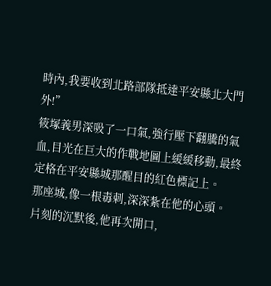時內,我要收到北路部隊抵達平安縣北大門外!”
筱塚義男深吸了一口氣,強行壓下翻騰的氣血,目光在巨大的作戰地圖上緩緩移動,最終定格在平安縣城那醒目的紅色標記上。
那座城,像一根毒刺,深深紮在他的心頭。
片刻的沉默後,他再次開口,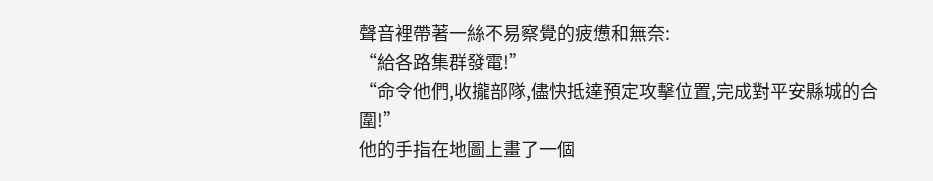聲音裡帶著一絲不易察覺的疲憊和無奈:
“給各路集群發電!”
“命令他們,收攏部隊,儘快抵達預定攻擊位置,完成對平安縣城的合圍!”
他的手指在地圖上畫了一個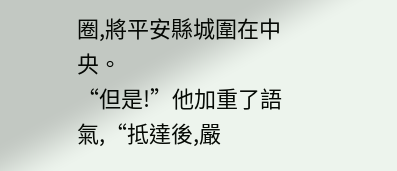圈,將平安縣城圍在中央。
“但是!”他加重了語氣,“抵達後,嚴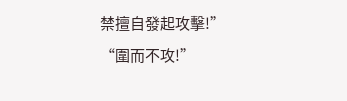禁擅自發起攻擊!”
“圍而不攻!”